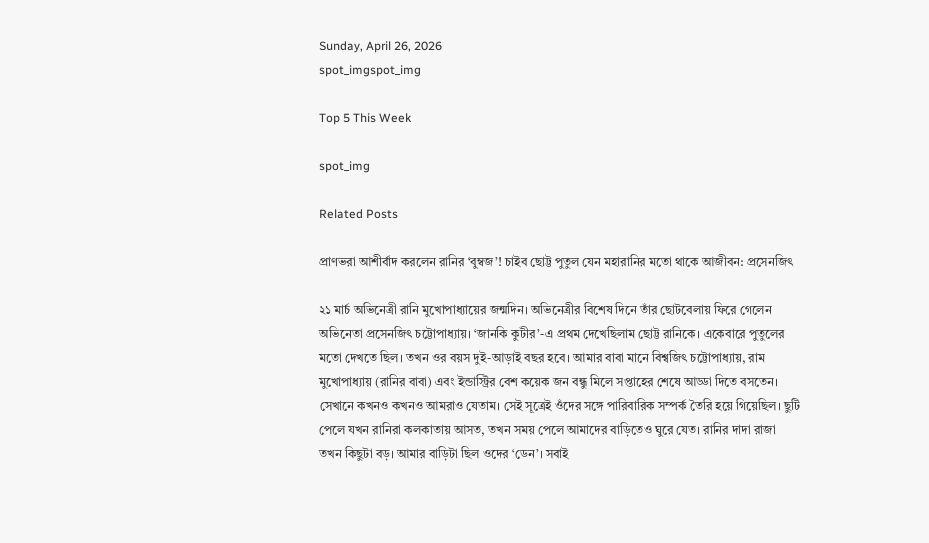Sunday, April 26, 2026
spot_imgspot_img

Top 5 This Week

spot_img

Related Posts

প্রাণভরা আশীর্বাদ করলেন রানির ‘বুম্বজ’! চাইব ছোট্ট পুতুল যেন মহারানির মতো থাকে আজীবন: প্রসেনজিৎ

২১ মার্চ অভিনেত্রী রানি মুখোপাধ্যায়ের জন্মদিন। অভিনেত্রীর বিশেষ দিনে তাঁর ছোটবেলায় ফিরে গেলেন অভিনেতা প্রসেনজিৎ চট্টোপাধ্যায়। ‘জানকি কুটীর’-এ প্রথম দেখেছিলাম ছোট্ট রানিকে। একেবারে পুতুলের মতো দেখতে ছিল। তখন ওর বয়স দুই-আড়াই বছর হবে। আমার বাবা মানে বিশ্বজিৎ চট্টোপাধ্যায়, রাম মুখোপাধ্যায় (রানির বাবা) এবং ইন্ডাস্ট্রির বেশ কয়েক জন বন্ধু মিলে সপ্তাহের শেষে আড্ডা দিতে বসতেন। সেখানে কখনও কখনও আমরাও যেতাম। সেই সূত্রেই ওঁদের সঙ্গে পারিবারিক সম্পর্ক তৈরি হয়ে গিয়েছিল। ছুটি পেলে যখন রানিরা কলকাতায় আসত, তখন সময় পেলে আমাদের বাড়িতেও ঘুরে যেত। রানির দাদা রাজা তখন কিছুটা বড়। আমার বাড়িটা ছিল ওদের ‘ডেন’। সবাই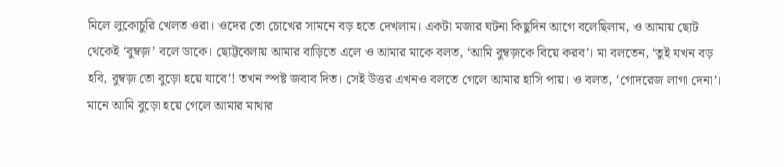মিলে লুকোচুরি খেলত ওরা। ওদের তো চোখের সামনে বড় হতে দেখলাম। একটা মজার ঘটনা কিছুদিন আগে বলেছিলাম, ও আমায় ছোট থেকেই ‘বুম্বজ়’ বলে ডাকে। ছোট্টবেলায় আমার বাড়িতে এলে ও আমার মাকে বলত, ‘আমি বুম্বজ়কে বিয়ে করব’। মা বলতেন, ‘তুই যখন বড় হবি, বুম্বজ় তো বুড়ো হয়ে যাবে’! তখন স্পষ্ট জবাব দিত। সেই উত্তর এখনও বলতে গেলে আমার হাসি পায়। ও বলত, ‘গোদরেজ লাগা দেনা’। মানে আমি বুড়ো হয়ে গেলে আমার মাথার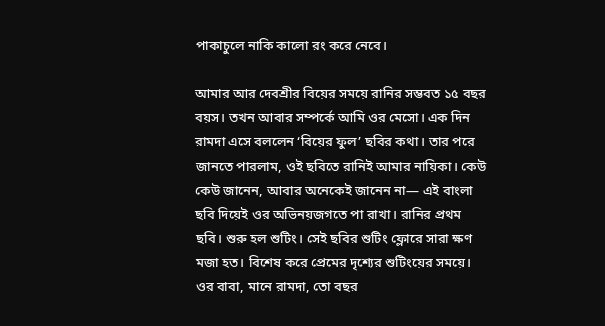পাকাচুলে নাকি কালো র‌ং করে নেবে।

আমার আর দেবশ্রীর বিয়ের সময়ে রানির সম্ভবত ১৫ বছর বয়স। তখন আবার সম্পর্কে আমি ওর মেসো। এক দিন রামদা এসে বললেন ‘বিয়ের ফুল’ ছবির কথা। তার পরে জানতে পারলাম, ওই ছবিতে রানিই আমার নায়িকা। কেউ কেউ জানেন, আবার অনেকেই জানেন না— এই বাংলা ছবি দিয়েই ওর অভিনয়জগতে পা রাখা। রানির প্রথম ছবি। শুরু হল শুটিং। সেই ছবির শুটিং ফ্লোরে সারা ক্ষণ মজা হত। বিশেষ করে প্রেমের দৃশ্যের শুটিংয়ের সময়ে। ওর বাবা, মানে রামদা, তো বছর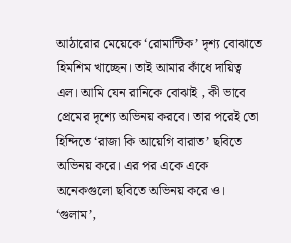আঠারোর মেয়েকে ‘রোমান্টিক’ দৃশ্য বোঝাতে হিমশিম খাচ্ছেন। তাই আমার কাঁধে দায়িত্ব এল। আমি যেন রানিকে বোঝাই , কী ভাবে প্রেমের দৃশ্যে অভিনয় করবে। তার পরেই তো হিন্দিতে ‘রাজা কি আয়েগি বারাত’ ছবিতে অভিনয় করে। এর পর একে একে অনেকগুলো ছবিতে অভিনয় করে ও। ‘গুলাম’,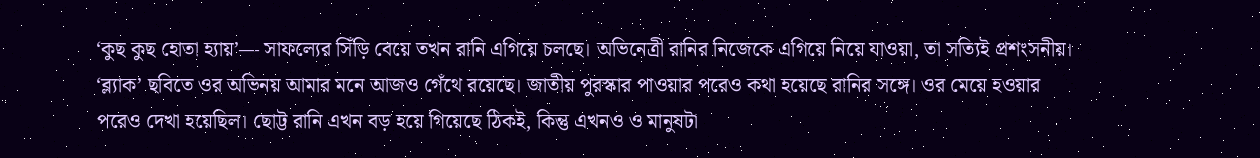‘কুছ কুছ হোতা হ্যায়’— সাফল্যের সিঁড়ি বেয়ে তখন রানি এগিয়ে চলছে। অভিনেত্রী রানির নিজেকে এগিয়ে নিয়ে যাওয়া, তা সত্যিই প্রশংসনীয়। ‘ব্ল্যাক’ ছবিতে ওর অভিনয় আমার মনে আজও গেঁথে রয়েছে। জাতীয় পুরস্কার পাওয়ার পরেও কথা হয়েছে রানির সঙ্গে। ওর মেয়ে হওয়ার পরেও দেখা হয়েছিল। ছোট্ট রানি এখন বড় হয়ে গিয়েছে ঠিকই, কিন্তু এখনও ও মানুষটা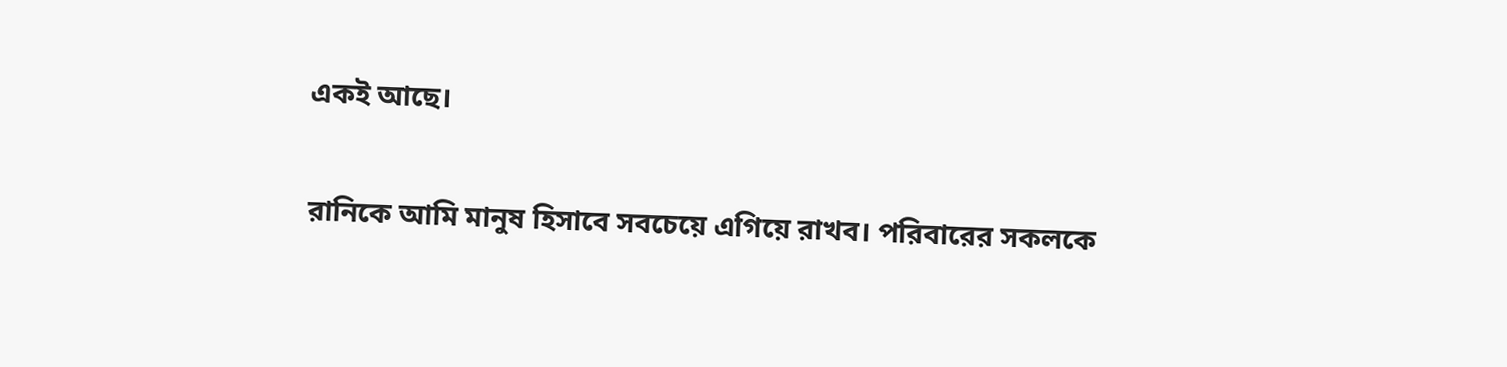একই আছে।

রানিকে আমি মানুষ হিসাবে সবচেয়ে এগিয়ে রাখব। পরিবারের সকলকে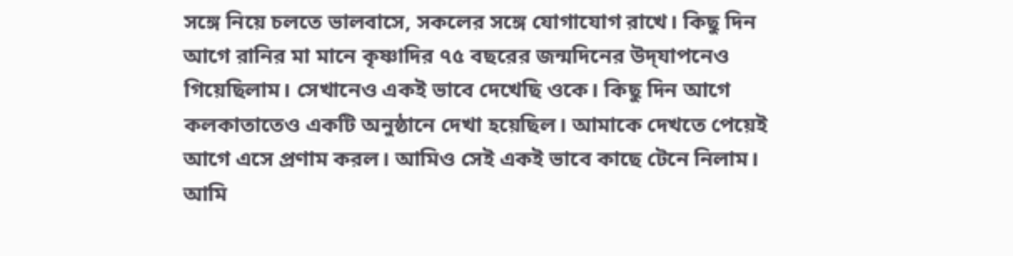সঙ্গে নিয়ে চলতে ভালবাসে, সকলের সঙ্গে যোগাযোগ রাখে। কিছু দিন আগে রানির মা মানে কৃষ্ণাদির ৭৫ বছরের জন্মদিনের উদ্‌যাপনেও গিয়েছিলাম। সেখানেও একই ভাবে দেখেছি ওকে। কিছু দিন আগে কলকাতাতেও একটি অনুষ্ঠানে দেখা হয়েছিল। আমাকে দেখতে পেয়েই আগে এসে প্রণাম করল। আমিও সেই একই ভাবে কাছে টেনে নিলাম। আমি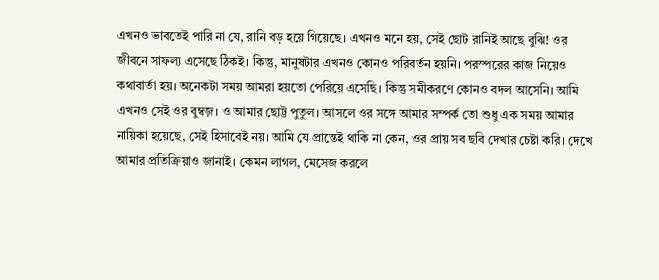এখনও ভাবতেই পারি না যে, রানি বড় হয়ে গিয়েছে। এখনও মনে হয়, সেই ছোট রানিই আছে বুঝি! ওর জীবনে সাফল্য এসেছে ঠিকই। কিন্তু, মানুষটার এখনও কোনও পরিবর্তন হয়নি। পরস্পরের কাজ নিয়েও কথাবার্তা হয়। অনেকটা সময় আমরা হয়তো পেরিয়ে এসেছি। কিন্তু সমীকরণে কোনও বদল আসেনি। আমি এখনও সেই ওর বুম্বজ়। ও আমার ছোট্ট পুতুল। আসলে ওর সঙ্গে আমার সম্পর্ক তো শুধু এক সময় আমার নায়িকা হয়েছে, সেই হিসাবেই নয়। আমি যে প্রান্তেই থাকি না কেন, ওর প্রায় সব ছবি দেখার চেষ্টা করি। দেখে আমার প্রতিক্রিয়াও জানাই। কেমন লাগল, মেসেজ করলে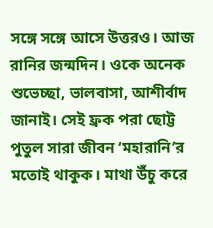সঙ্গে সঙ্গে আসে উত্তরও। আজ রানির জন্মদিন। ওকে অনেক শুভেচ্ছা, ভালবাসা, আশীর্বাদ জানাই। সেই ফ্রক পরা ছোট্ট পুতুল সারা জীবন ‘মহারানি’র মতোই থাকুক। মাথা উঁচু করে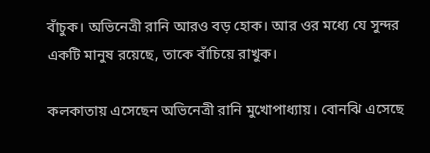বাঁচুক। অভিনেত্রী রানি আরও বড় হোক। আর ওর মধ্যে যে সুন্দর একটি মানুষ রয়েছে, তাকে বাঁচিয়ে রাখুক।

কলকাতায় এসেছেন অভিনেত্রী রানি মুখোপাধ্যায়। বোনঝি এসেছে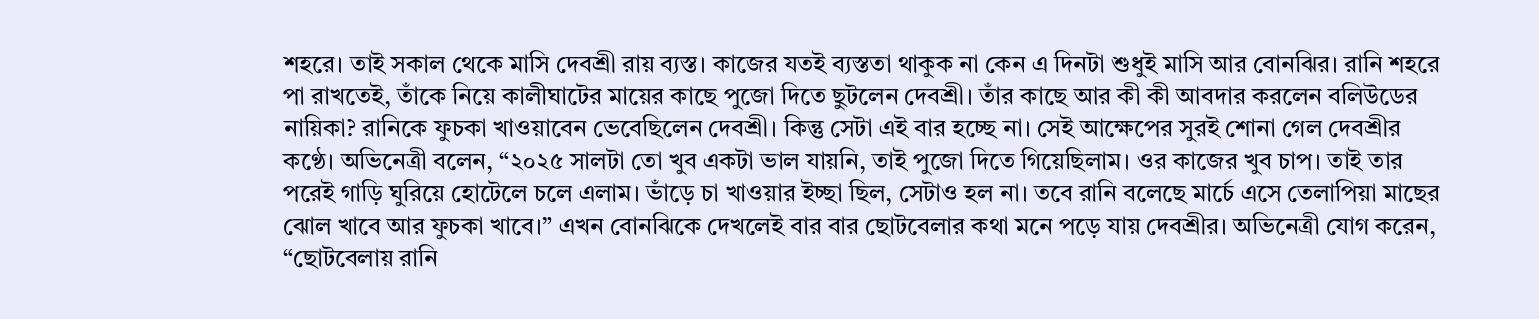শহরে। তাই সকাল থেকে মাসি দেবশ্রী রায় ব্যস্ত। কাজের যতই ব্যস্ততা থাকুক না কেন এ দিনটা শুধুই মাসি আর বোনঝির। রানি শহরে পা রাখতেই, তাঁকে নিয়ে কালীঘাটের মায়ের কাছে পুজো দিতে ছুটলেন দেবশ্রী। তাঁর কাছে আর কী কী আবদার করলেন বলিউডের নায়িকা? রানিকে ফুচকা খাওয়াবেন ভেবেছিলেন দেবশ্রী। কিন্তু সেটা এই বার হচ্ছে না। সেই আক্ষেপের সুরই শোনা গেল দেবশ্রীর কণ্ঠে। অভিনেত্রী বলেন, “২০২৫ সালটা তো খুব একটা ভাল যায়নি, তাই পুজো দিতে গিয়েছিলাম। ওর কাজের খুব চাপ। তাই তার পরেই গাড়ি ঘুরিয়ে হোটেলে চলে এলাম। ভাঁড়ে চা খাওয়ার ইচ্ছা ছিল, সেটাও হল না। তবে রানি বলেছে মার্চে এসে তেলাপিয়া মাছের ঝোল খাবে আর ফুচকা খাবে।” এখন বোনঝিকে দেখলেই বার বার ছোটবেলার কথা মনে পড়ে যায় দেবশ্রীর। অভিনেত্রী যোগ করেন, “ছোটবেলায় রানি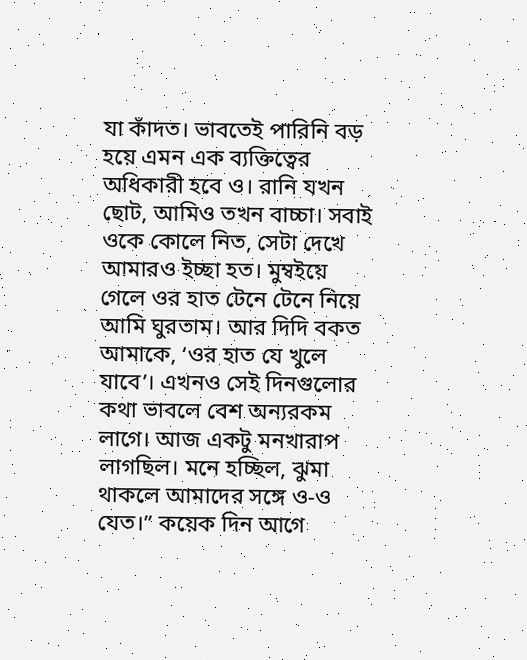যা কাঁদত। ভাবতেই পারিনি বড় হয়ে এমন এক ব্যক্তিত্বের অধিকারী হবে ও। রানি যখন ছোট, আমিও তখন বাচ্চা। সবাই ওকে কোলে নিত, সেটা দেখে আমারও ইচ্ছা হত। মুম্বইয়ে গেলে ওর হাত টেনে টেনে নিয়ে আমি ঘুরতাম। আর দিদি বকত আমাকে, ‘ওর হাত যে খুলে যাবে’। এখনও সেই দিনগুলোর কথা ভাবলে বেশ অন্যরকম লাগে। আজ একটু মনখারাপ লাগছিল। মনে হচ্ছিল, ঝুমা থাকলে আমাদের সঙ্গে ও-ও যেত।” কয়েক দিন আগে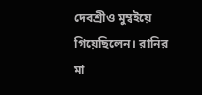দেবশ্রীও মুম্বইয়ে গিয়েছিলেন। রানির মা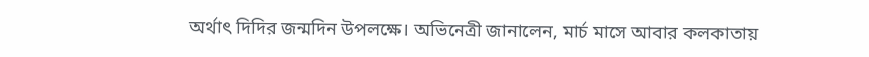অর্থাৎ দিদির জন্মদিন উপলক্ষে। অভিনেত্রী জানালেন, মার্চ মাসে আবার কলকাতায়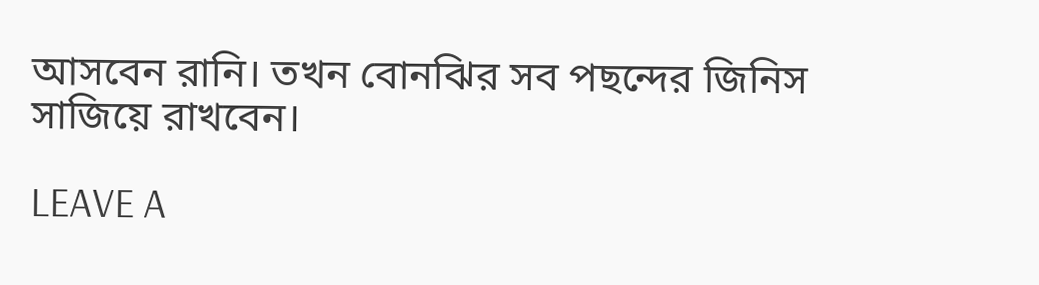আসবেন রানি। তখন বোনঝির সব পছন্দের জিনিস সাজিয়ে রাখবেন।

LEAVE A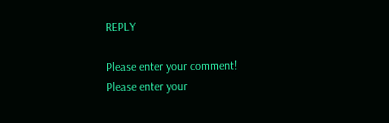REPLY

Please enter your comment!
Please enter your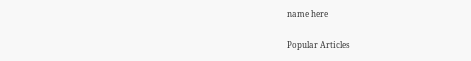name here

Popular Articles